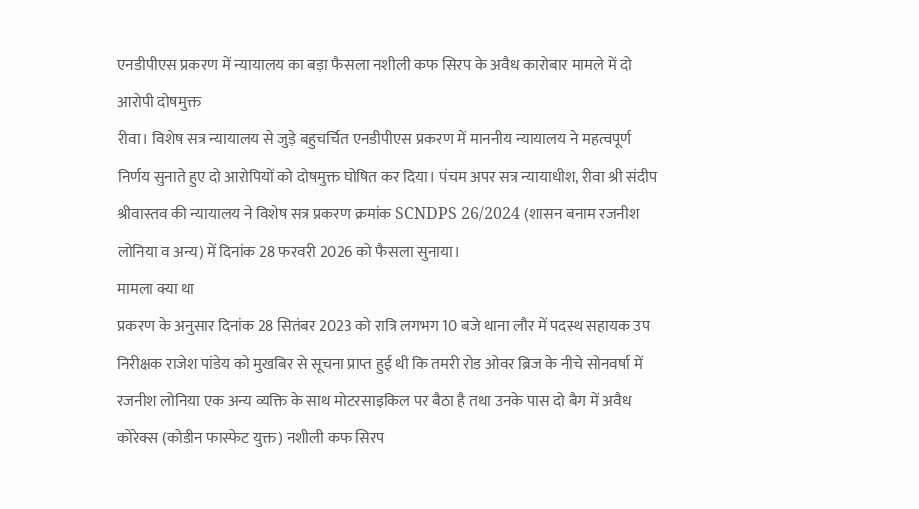एनडीपीएस प्रकरण में न्यायालय का बड़ा फैसला नशीली कफ सिरप के अवैध कारोबार मामले में दो आरोपी दोषमुक्त
रीवा। विशेष सत्र न्यायालय से जुड़े बहुचर्चित एनडीपीएस प्रकरण में माननीय न्यायालय ने महत्वपूर्ण निर्णय सुनाते हुए दो आरोपियों को दोषमुक्त घोषित कर दिया। पंचम अपर सत्र न्यायाधीश, रीवा श्री संदीप श्रीवास्तव की न्यायालय ने विशेष सत्र प्रकरण क्रमांक SCNDPS 26/2024 (शासन बनाम रजनीश लोनिया व अन्य) में दिनांक 28 फरवरी 2026 को फैसला सुनाया।
मामला क्या था
प्रकरण के अनुसार दिनांक 28 सितंबर 2023 को रात्रि लगभग 10 बजे थाना लौर में पदस्थ सहायक उप निरीक्षक राजेश पांडेय को मुखबिर से सूचना प्राप्त हुई थी कि तमरी रोड ओवर ब्रिज के नीचे सोनवर्षा में रजनीश लोनिया एक अन्य व्यक्ति के साथ मोटरसाइकिल पर बैठा है तथा उनके पास दो बैग में अवैध कोरेक्स (कोडीन फास्फेट युक्त) नशीली कफ सिरप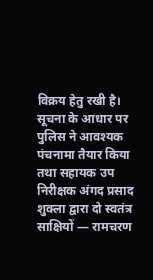विक्रय हेतु रखी है।
सूचना के आधार पर पुलिस ने आवश्यक पंचनामा तैयार किया तथा सहायक उप निरीक्षक अंगद प्रसाद शुक्ला द्वारा दो स्वतंत्र साक्षियों — रामचरण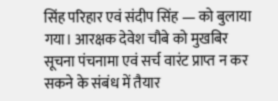सिंह परिहार एवं संदीप सिंह — को बुलाया गया। आरक्षक देवेश चौबे को मुखबिर सूचना पंचनामा एवं सर्च वारंट प्राप्त न कर सकने के संबंध में तैयार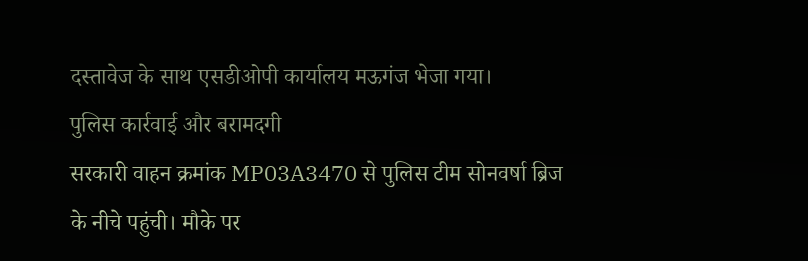दस्तावेज के साथ एसडीओपी कार्यालय मऊगंज भेजा गया।
पुलिस कार्रवाई और बरामदगी
सरकारी वाहन क्रमांक MP03A3470 से पुलिस टीम सोनवर्षा ब्रिज के नीचे पहुंची। मौके पर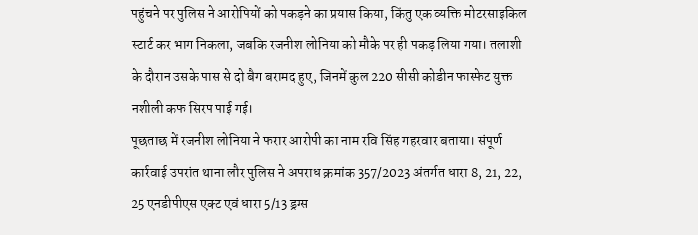पहुंचने पर पुलिस ने आरोपियों को पकड़ने का प्रयास किया, किंतु एक व्यक्ति मोटरसाइकिल स्टार्ट कर भाग निकला, जबकि रजनीश लोनिया को मौके पर ही पकड़ लिया गया। तलाशी के दौरान उसके पास से दो बैग बरामद हुए, जिनमें कुल 220 सीसी कोडीन फास्फेट युक्त नशीली कफ सिरप पाई गई।
पूछताछ में रजनीश लोनिया ने फरार आरोपी का नाम रवि सिंह गहरवार बताया। संपूर्ण कार्रवाई उपरांत थाना लौर पुलिस ने अपराध क्रमांक 357/2023 अंतर्गत धारा 8, 21, 22, 25 एनडीपीएस एक्ट एवं धारा 5/13 ड्रग्स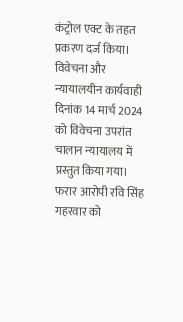कंट्रोल एक्ट के तहत प्रकरण दर्ज किया।
विवेचना और न्यायालयीन कार्यवाही
दिनांक 14 मार्च 2024 को विवेचना उपरांत चालान न्यायालय में प्रस्तुत किया गया। फरार आरोपी रवि सिंह गहरवार को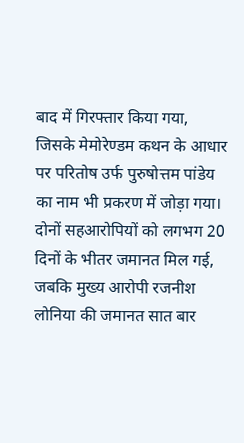बाद में गिरफ्तार किया गया, जिसके मेमोरेण्डम कथन के आधार पर परितोष उर्फ पुरुषोत्तम पांडेय का नाम भी प्रकरण में जोड़ा गया।
दोनों सहआरोपियों को लगभग 20 दिनों के भीतर जमानत मिल गई, जबकि मुख्य आरोपी रजनीश लोनिया की जमानत सात बार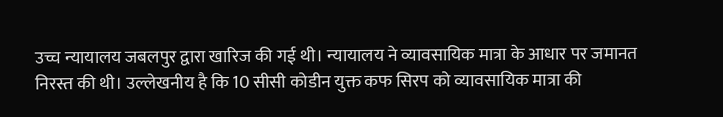उच्च न्यायालय जबलपुर द्वारा खारिज की गई थी। न्यायालय ने व्यावसायिक मात्रा के आधार पर जमानत निरस्त की थी। उल्लेखनीय है कि 10 सीसी कोडीन युक्त कफ सिरप को व्यावसायिक मात्रा की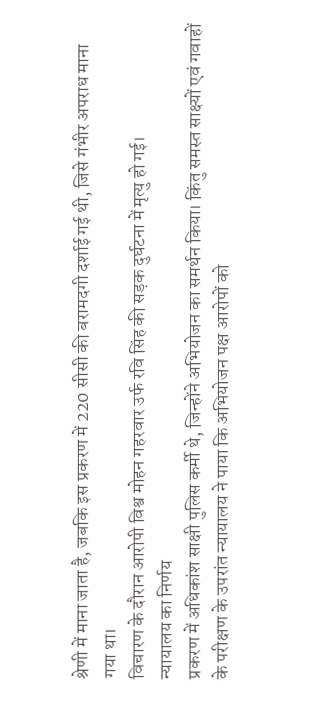श्रेणी में माना जाता है, जबकि इस प्रकरण में 220 सीसी की बरामदगी दर्शाई गई थी, जिसे गंभीर अपराध माना गया था।
विचारण के दौरान आरोपी विश्व मोहन गहरवार उर्फ रवि सिंह की सड़क दुर्घटना में मृत्यु हो गई।
न्यायालय का निर्णय
प्रकरण में अधिकांश साक्षी पुलिस कर्मी थे, जिन्होंने अभियोजन का समर्थन किया। किंतु समस्त साक्ष्यों एवं गवाहों के परीक्षण के उपरांत न्यायालय ने पाया कि अभियोजन पक्ष आरोपों को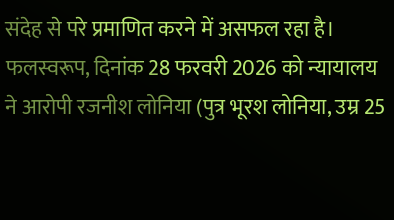संदेह से परे प्रमाणित करने में असफल रहा है।
फलस्वरूप, दिनांक 28 फरवरी 2026 को न्यायालय ने आरोपी रजनीश लोनिया (पुत्र भूरश लोनिया, उम्र 25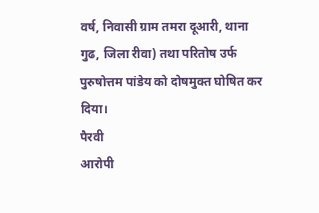वर्ष, निवासी ग्राम तमरा दूआरी, थाना गुढ, जिला रीवा) तथा परितोष उर्फ पुरुषोत्तम पांडेय को दोषमुक्त घोषित कर दिया।
पैरवी
आरोपी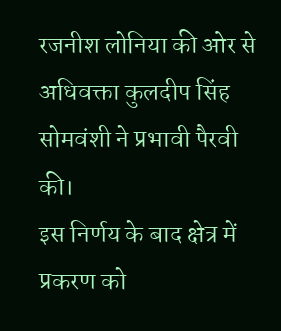रजनीश लोनिया की ओर से अधिवक्ता कुलदीप सिंह सोमवंशी ने प्रभावी पैरवी की।
इस निर्णय के बाद क्षेत्र में प्रकरण को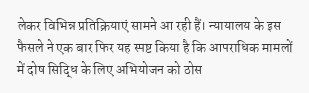लेकर विभिन्न प्रतिक्रियाएं सामने आ रही हैं। न्यायालय के इस फैसले ने एक बार फिर यह स्पष्ट किया है कि आपराधिक मामलों में दोष सिद्धि के लिए अभियोजन को ठोस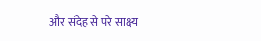और संदेह से परे साक्ष्य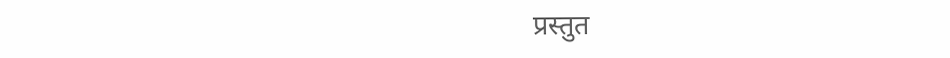प्रस्तुत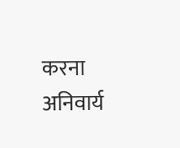करना अनिवार्य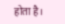होता है।